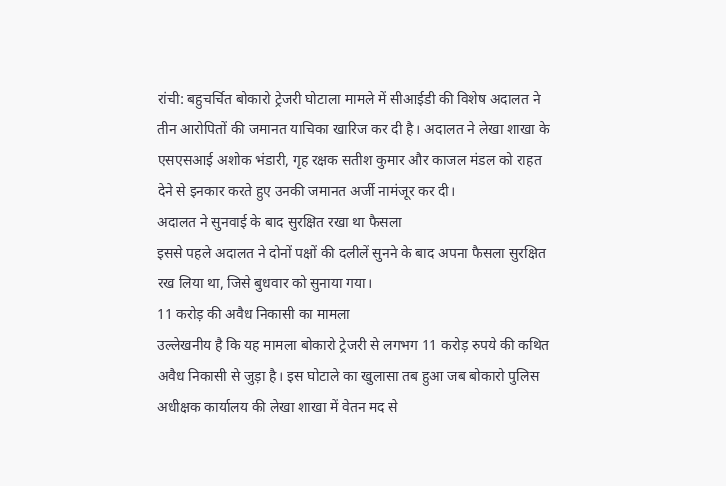रांची: बहुचर्चित बोकारो ट्रेजरी घोटाला मामले में सीआईडी की विशेष अदालत ने तीन आरोपितों की जमानत याचिका खारिज कर दी है। अदालत ने लेखा शाखा के एसएसआई अशोक भंडारी, गृह रक्षक सतीश कुमार और काजल मंडल को राहत देने से इनकार करते हुए उनकी जमानत अर्जी नामंजूर कर दी।
अदालत ने सुनवाई के बाद सुरक्षित रखा था फैसला
इससे पहले अदालत ने दोनों पक्षों की दलीलें सुनने के बाद अपना फैसला सुरक्षित रख लिया था, जिसे बुधवार को सुनाया गया।
11 करोड़ की अवैध निकासी का मामला
उल्लेखनीय है कि यह मामला बोकारो ट्रेजरी से लगभग 11 करोड़ रुपये की कथित अवैध निकासी से जुड़ा है। इस घोटाले का खुलासा तब हुआ जब बोकारो पुलिस अधीक्षक कार्यालय की लेखा शाखा में वेतन मद से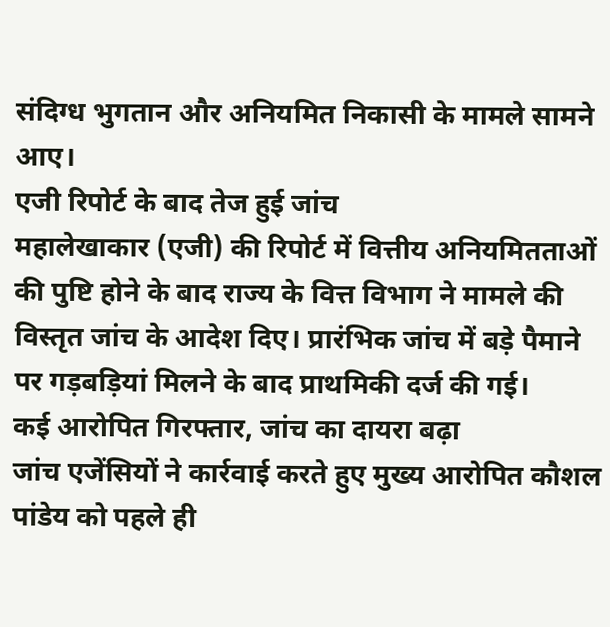संदिग्ध भुगतान और अनियमित निकासी के मामले सामने आए।
एजी रिपोर्ट के बाद तेज हुई जांच
महालेखाकार (एजी) की रिपोर्ट में वित्तीय अनियमितताओं की पुष्टि होने के बाद राज्य के वित्त विभाग ने मामले की विस्तृत जांच के आदेश दिए। प्रारंभिक जांच में बड़े पैमाने पर गड़बड़ियां मिलने के बाद प्राथमिकी दर्ज की गई।
कई आरोपित गिरफ्तार, जांच का दायरा बढ़ा
जांच एजेंसियों ने कार्रवाई करते हुए मुख्य आरोपित कौशल पांडेय को पहले ही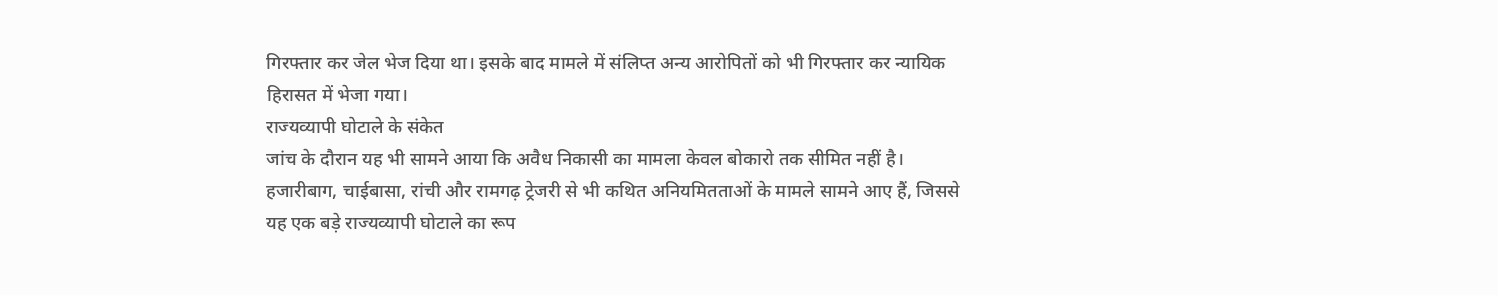गिरफ्तार कर जेल भेज दिया था। इसके बाद मामले में संलिप्त अन्य आरोपितों को भी गिरफ्तार कर न्यायिक हिरासत में भेजा गया।
राज्यव्यापी घोटाले के संकेत
जांच के दौरान यह भी सामने आया कि अवैध निकासी का मामला केवल बोकारो तक सीमित नहीं है। हजारीबाग, चाईबासा, रांची और रामगढ़ ट्रेजरी से भी कथित अनियमितताओं के मामले सामने आए हैं, जिससे यह एक बड़े राज्यव्यापी घोटाले का रूप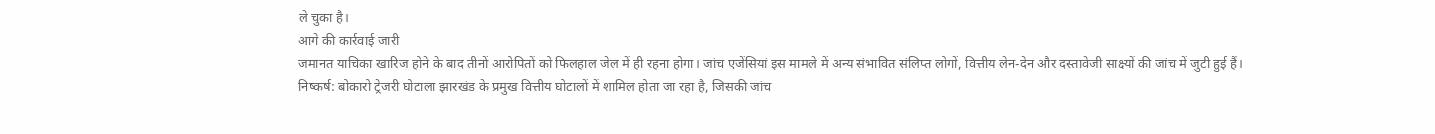ले चुका है।
आगे की कार्रवाई जारी
जमानत याचिका खारिज होने के बाद तीनों आरोपितों को फिलहाल जेल में ही रहना होगा। जांच एजेंसियां इस मामले में अन्य संभावित संलिप्त लोगों, वित्तीय लेन-देन और दस्तावेजी साक्ष्यों की जांच में जुटी हुई हैं।
निष्कर्ष: बोकारो ट्रेजरी घोटाला झारखंड के प्रमुख वित्तीय घोटालों में शामिल होता जा रहा है, जिसकी जांच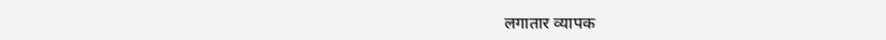लगातार व्यापक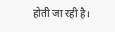होती जा रही है।